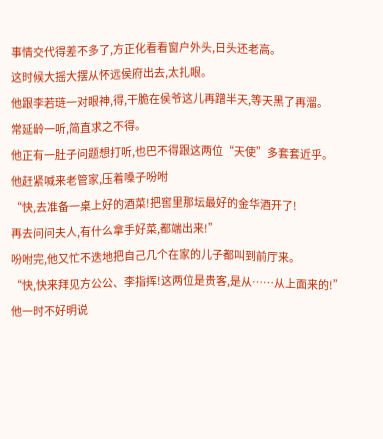事情交代得差不多了,方正化看看窗户外头,日头还老高。
这时候大摇大摆从怀远侯府出去,太扎眼。
他跟李若琏一对眼神,得,干脆在侯爷这儿再蹭半天,等天黑了再溜。
常延龄一听,简直求之不得。
他正有一肚子问题想打听,也巴不得跟这两位“天使”多套套近乎。
他赶紧喊来老管家,压着嗓子吩咐
“快,去准备一桌上好的酒菜!把窖里那坛最好的金华酒开了!
再去问问夫人,有什么拿手好菜,都端出来!”
吩咐完,他又忙不迭地把自己几个在家的儿子都叫到前厅来。
“快,快来拜见方公公、李指挥!这两位是贵客,是从……从上面来的!”
他一时不好明说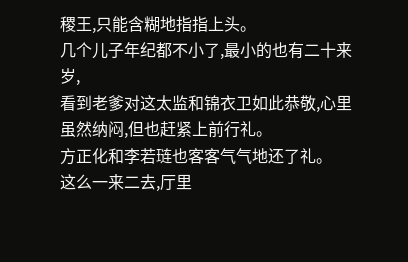稷王,只能含糊地指指上头。
几个儿子年纪都不小了,最小的也有二十来岁,
看到老爹对这太监和锦衣卫如此恭敬,心里虽然纳闷,但也赶紧上前行礼。
方正化和李若琏也客客气气地还了礼。
这么一来二去,厅里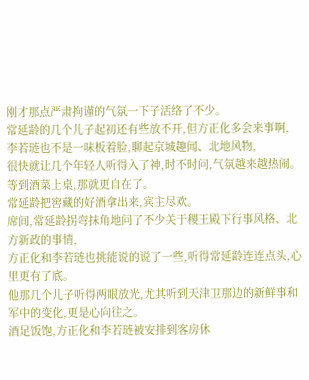刚才那点严肃拘谨的气氛一下子活络了不少。
常延龄的几个儿子起初还有些放不开,但方正化多会来事啊,
李若琏也不是一味板着脸,聊起京城趣闻、北地风物,
很快就让几个年轻人听得入了神,时不时问,气氛越来越热闹。
等到酒菜上桌,那就更自在了。
常延龄把窖藏的好酒拿出来,宾主尽欢。
席间,常延龄拐弯抹角地问了不少关于稷王殿下行事风格、北方新政的事情,
方正化和李若琏也挑能说的说了一些,听得常延龄连连点头,心里更有了底。
他那几个儿子听得两眼放光,尤其听到天津卫那边的新鲜事和军中的变化,更是心向往之。
酒足饭饱,方正化和李若琏被安排到客房休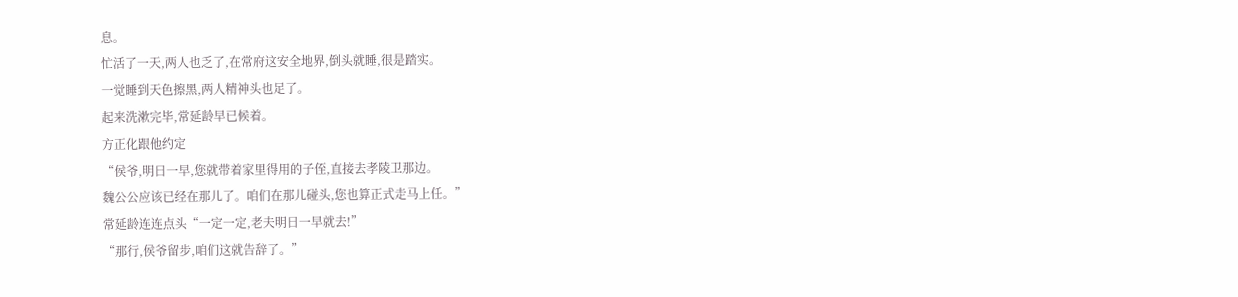息。
忙活了一天,两人也乏了,在常府这安全地界,倒头就睡,很是踏实。
一觉睡到天色擦黑,两人精神头也足了。
起来洗漱完毕,常延龄早已候着。
方正化跟他约定
“侯爷,明日一早,您就带着家里得用的子侄,直接去孝陵卫那边。
魏公公应该已经在那儿了。咱们在那儿碰头,您也算正式走马上任。”
常延龄连连点头“一定一定,老夫明日一早就去!”
“那行,侯爷留步,咱们这就告辞了。”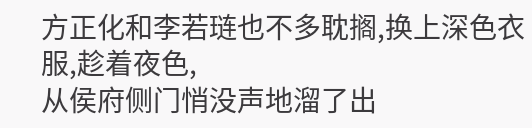方正化和李若琏也不多耽搁,换上深色衣服,趁着夜色,
从侯府侧门悄没声地溜了出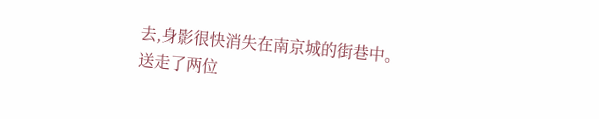去,身影很快消失在南京城的街巷中。
送走了两位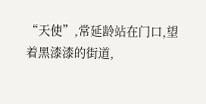“天使”,常延龄站在门口,望着黑漆漆的街道,